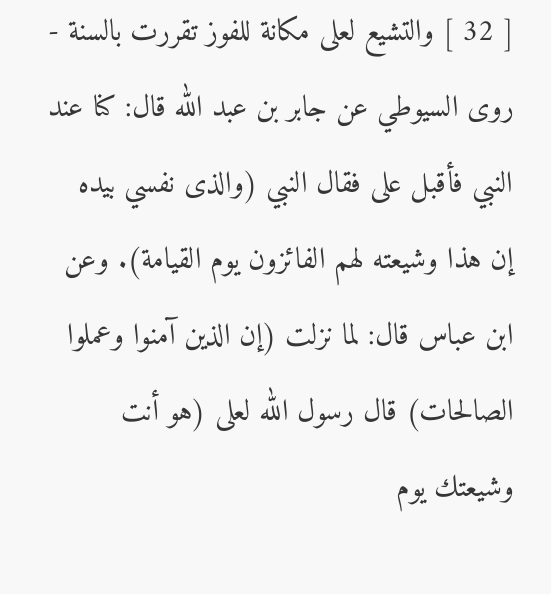[ 32 ] والتشيع لعلى مكانة للفوز تقررت بالسنة - روى السيوطي عن جابر بن عبد الله قال: كنا عند النبي فأقبل على فقال النبي (والذى نفسي بيده إن هذا وشيعته لهم الفائزون يوم القيامة). وعن ابن عباس قال: لما نزلت (إن الذين آمنوا وعملوا الصالحات) قال رسول الله لعلى (هو أنت وشيعتك يوم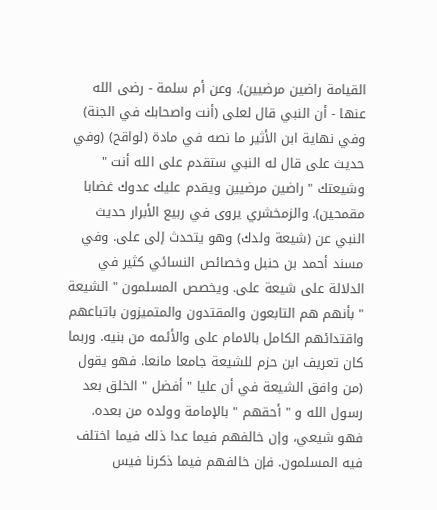القيامة راضين مرضيين). وعن أم سلمة - رضى الله عنها - أن النبي قال لعلى (أنت واصحابك في الجنة) وفي نهاية ابن الأثير ما نصه في مادة (لواقح) (وفي حديث على قال له النبي ستقدم على الله أنت " وشيعتك " راضين مرضيين ويقدم عليك عدوك غضابا مقمحين). والزمخشري يروى في ربيع الأبرار حديث النبي عن (شيعة ولدك) وهو يتحدث إلى على. وفي مسند أحمد بن حنبل وخصائص النسائي كثير في الدلالة على شيعة على. ويخصص المسلمون " الشيعة " بأنهم هم التابعون والمقتدون والمتميزون باتباعهم واقتدائهم الكامل بالامام على والأئمه من بنيه. وربما كان تعريف ابن حزم للشيعة جامعا مانعا. فهو يقول (من وافق الشيعة في أن عليا " أفضل " الخلق بعد رسول الله و " أحقهم " بالإمامة وولده من بعده. فهو شيعي، وإن خالفهم فيما عدا ذلك فيما اختلف فيه المسلمون. فإن خالفهم فيما ذكرنا فيس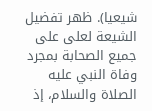شيعيا). ظهر تفضيل الشيعة لعلى على جميع الصحابة بمجرد وفاة النبي عليه الصلاة والسلام، إذ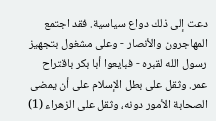دعت إلى ذلك دواع سياسية. فقد اجتمع المهاجرون والأنصار - وعلى مشغول بتجهيز رسول الله لقبره - فبايعوا أبا بكر باقتراح عمر. وثقل على بطل الإسلام على أن يمضى الصحابة الأمور دونه، وثقل على الزهراء (1)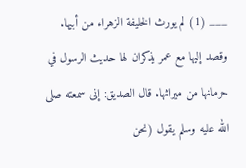___ (1) لم يورث الخليفة الزهراء من أبيها. وقصد إليها مع عمر يذكران لها حديث الرسول في حرمانها من ميراثها. قال الصديق: إنى سمعته صلى الله عليه وسلم يقول (نحن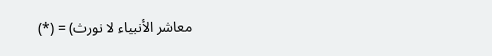معاشر الأنبياء لا نورث) = (*)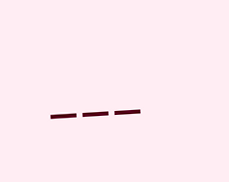___